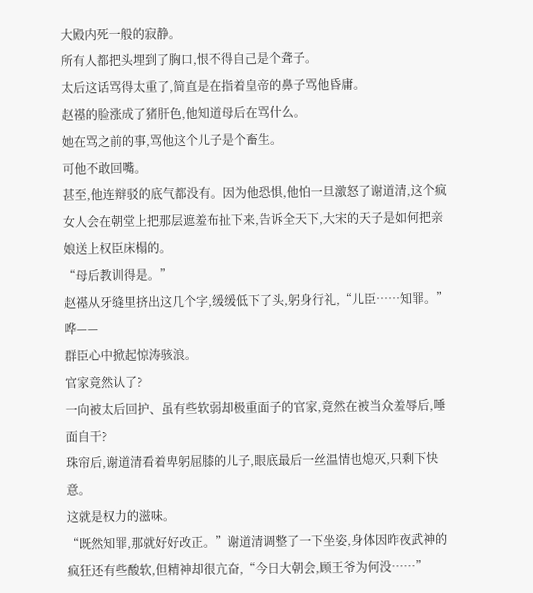大殿内死一般的寂静。
所有人都把头埋到了胸口,恨不得自己是个聋子。
太后这话骂得太重了,简直是在指着皇帝的鼻子骂他昏庸。
赵禥的脸涨成了猪肝色,他知道母后在骂什么。
她在骂之前的事,骂他这个儿子是个畜生。
可他不敢回嘴。
甚至,他连辩驳的底气都没有。因为他恐惧,他怕一旦激怒了谢道清,这个疯女人会在朝堂上把那层遮羞布扯下来,告诉全天下,大宋的天子是如何把亲娘送上权臣床榻的。
“母后教训得是。”
赵禥从牙缝里挤出这几个字,缓缓低下了头,躬身行礼,“儿臣……知罪。”
哗——
群臣心中掀起惊涛骇浪。
官家竟然认了?
一向被太后回护、虽有些软弱却极重面子的官家,竟然在被当众羞辱后,唾面自干?
珠帘后,谢道清看着卑躬屈膝的儿子,眼底最后一丝温情也熄灭,只剩下快意。
这就是权力的滋味。
“既然知罪,那就好好改正。”谢道清调整了一下坐姿,身体因昨夜武神的疯狂还有些酸软,但精神却很亢奋,“今日大朝会,顾王爷为何没……”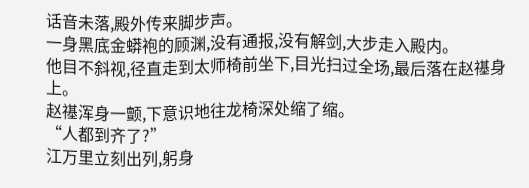话音未落,殿外传来脚步声。
一身黑底金蟒袍的顾渊,没有通报,没有解剑,大步走入殿内。
他目不斜视,径直走到太师椅前坐下,目光扫过全场,最后落在赵禥身上。
赵禥浑身一颤,下意识地往龙椅深处缩了缩。
“人都到齐了?”
江万里立刻出列,躬身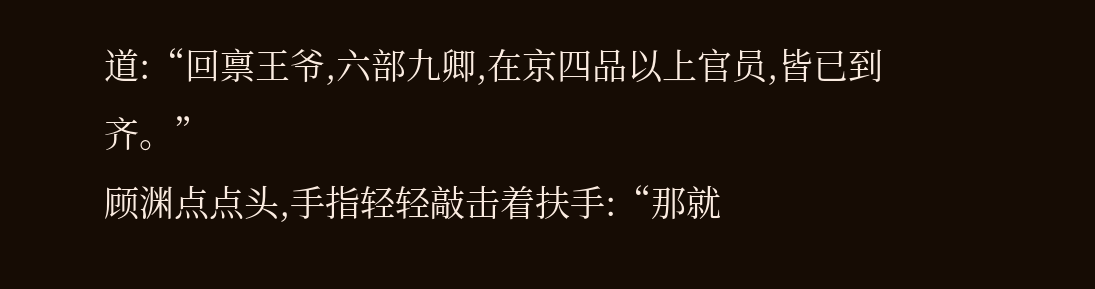道:“回禀王爷,六部九卿,在京四品以上官员,皆已到齐。”
顾渊点点头,手指轻轻敲击着扶手:“那就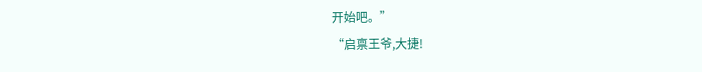开始吧。”
“启禀王爷,大捷!